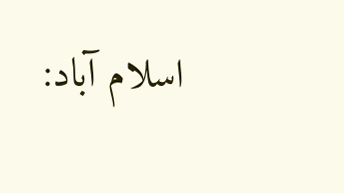اسلام آباد: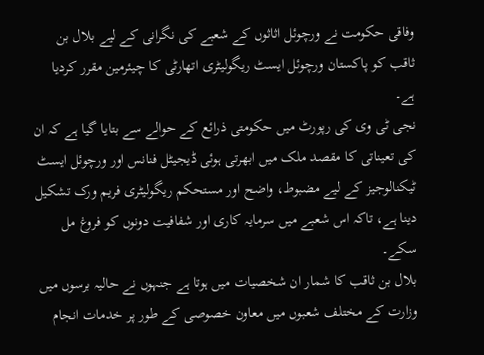وفاقی حکومت نے ورچوئل اثاثوں کے شعبے کی نگرانی کے لیے بلال بن ثاقب کو پاکستان ورچوئل ایسٹ ریگولیٹری اتھارٹی کا چیئرمین مقرر کردیا ہے۔
نجی ٹی وی کی رپورٹ میں حکومتی ذرائع کے حوالے سے بتایا گیا ہے کہ ان کی تعیناتی کا مقصد ملک میں ابھرتی ہوئی ڈیجیٹل فنانس اور ورچوئل ایسٹ ٹیکنالوجیز کے لیے مضبوط، واضح اور مستحکم ریگولیٹری فریم ورک تشکیل دینا ہے، تاکہ اس شعبے میں سرمایہ کاری اور شفافیت دونوں کو فروغ مل سکے۔
بلال بن ثاقب کا شمار ان شخصیات میں ہوتا ہے جنہوں نے حالیہ برسوں میں وزارت کے مختلف شعبوں میں معاون خصوصی کے طور پر خدمات انجام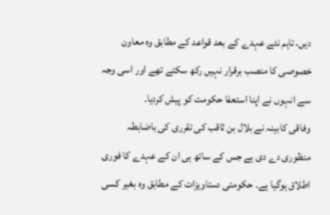دیں، تاہم نئے عہدے کے بعد قواعد کے مطابق وہ معاون خصوصی کا منصب برقرار نہیں رکھ سکتے تھے اور اسی وجہ سے انہوں نے اپنا استعفا حکومت کو پیش کردیا۔
وفاقی کابینہ نے بلال بن ثاقب کی تقرری کی باضابطہ منظوری دے دی ہے جس کے ساتھ ہی ان کے عہدے کا فوری اطلاق ہوگیا ہے۔ حکومتی دستاویزات کے مطابق وہ بغیر کسی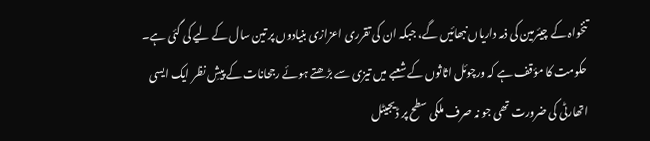تنخواہ کے چیئرمین کی ذمہ داریاں نبھائیں گے، جبکہ ان کی تقرری اعزازی بنیادوں پر تین سال کے لیے کی گئی ہے۔
حکومت کا مؤقف ہے کہ ورچوئل اثاثوں کے شعبے میں تیزی سے بڑھتے ہوئے رجحانات کے پیشِ نظر ایک ایسی اتھارٹی کی ضرورت تھی جو نہ صرف ملکی سطح پر ڈیجیٹل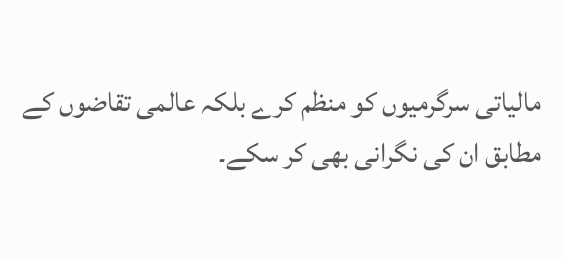مالیاتی سرگرمیوں کو منظم کرے بلکہ عالمی تقاضوں کے مطابق ان کی نگرانی بھی کر سکے۔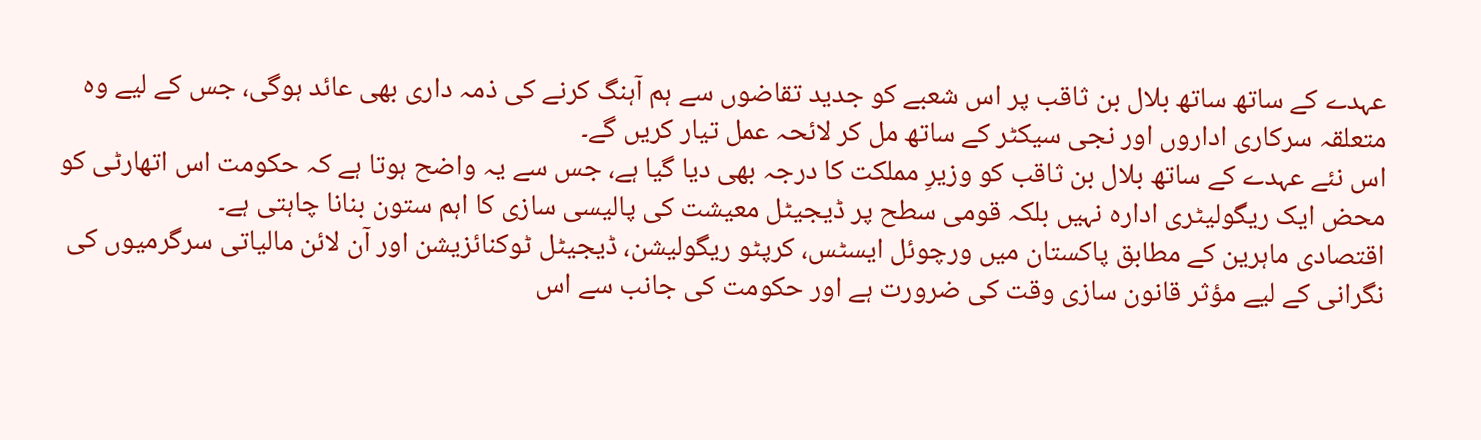عہدے کے ساتھ ساتھ بلال بن ثاقب پر اس شعبے کو جدید تقاضوں سے ہم آہنگ کرنے کی ذمہ داری بھی عائد ہوگی، جس کے لیے وہ متعلقہ سرکاری اداروں اور نجی سیکٹر کے ساتھ مل کر لائحہ عمل تیار کریں گے۔
اس نئے عہدے کے ساتھ بلال بن ثاقب کو وزیرِ مملکت کا درجہ بھی دیا گیا ہے، جس سے یہ واضح ہوتا ہے کہ حکومت اس اتھارٹی کو محض ایک ریگولیٹری ادارہ نہیں بلکہ قومی سطح پر ڈیجیٹل معیشت کی پالیسی سازی کا اہم ستون بنانا چاہتی ہے۔
اقتصادی ماہرین کے مطابق پاکستان میں ورچوئل ایسٹس، کرپٹو ریگولیشن، ڈیجیٹل ٹوکنائزیشن اور آن لائن مالیاتی سرگرمیوں کی نگرانی کے لیے مؤثر قانون سازی وقت کی ضرورت ہے اور حکومت کی جانب سے اس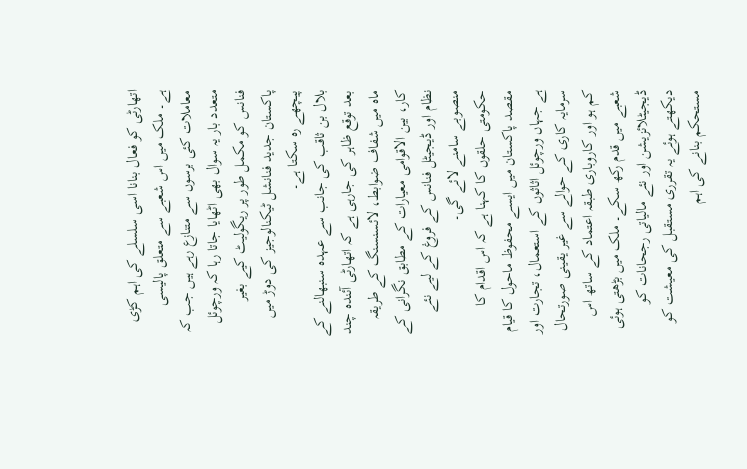اتھارٹی کو فعال بنانا اسی سلسلے کی اہم کڑی ہے۔ ملک میں اس شعبے سے متعلق پالیسی معاملات کئی برسوں سے متنازع رہے ہیں جب کہ متعدد بار یہ سوال بھی اٹھایا جاتا رہا کہ ورچوئل فنانس کو مکمل طور پر ریگولیٹ کیے بغیر پاکستان جدید فنانشل ٹیکنالوجیز کی دوڑ میں پیچھے رہ سکتا ہے۔
بلال بن ثاقب کی جانب سے عہدہ سنبھالنے کے بعد توقع ظاہر کی جارہی ہے کہ اتھارٹی آئندہ چند ماہ میں شفاف ضوابط، لائسنسنگ کے طریقہ کار، بین الاقوامی معیارات کے مطابق نگرانی کے نظام اور ڈیجیٹل فنانس کے فروغ کے لیے نئے منصوبے سامنے لائے گی۔
حکومتی حلقوں کا کہنا ہے کہ اس اقدام کا مقصد پاکستان میں ایسے محفوظ ماحول کا قیام ہے جہاں ورچوئل اثاثوں کے استعمال، تجارت اور سرمایہ کاری کے حوالے سے غیر یقینی صورتحال کم ہو اور کاروباری طبقہ اعتماد کے ساتھ اس شعبے میں قدم رکھ سکے۔ ملک میں بڑھتی ہوئی ڈیجیٹلائزیشن اور نئے مالیاتی رجحانات کو دیکھتے ہوئے یہ تقرری مستقبل کی معیشت کو مستحکم بنانے کی اہم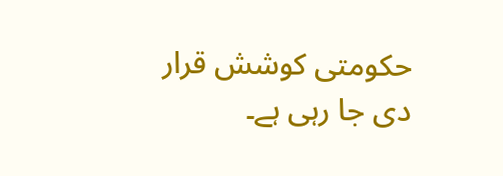حکومتی کوشش قرار دی جا رہی ہے۔